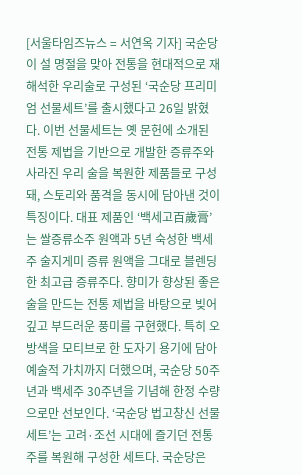[서울타임즈뉴스 = 서연옥 기자] 국순당이 설 명절을 맞아 전통을 현대적으로 재해석한 우리술로 구성된 ‘국순당 프리미엄 선물세트’를 출시했다고 26일 밝혔다. 이번 선물세트는 옛 문헌에 소개된 전통 제법을 기반으로 개발한 증류주와 사라진 우리 술을 복원한 제품들로 구성돼, 스토리와 품격을 동시에 담아낸 것이 특징이다. 대표 제품인 ‘백세고百歲膏’는 쌀증류소주 원액과 5년 숙성한 백세주 술지게미 증류 원액을 그대로 블렌딩한 최고급 증류주다. 향미가 향상된 좋은 술을 만드는 전통 제법을 바탕으로 빚어 깊고 부드러운 풍미를 구현했다. 특히 오방색을 모티브로 한 도자기 용기에 담아 예술적 가치까지 더했으며, 국순당 50주년과 백세주 30주년을 기념해 한정 수량으로만 선보인다. ‘국순당 법고창신 선물세트’는 고려·조선 시대에 즐기던 전통주를 복원해 구성한 세트다. 국순당은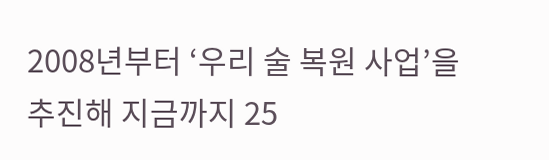2008년부터 ‘우리 술 복원 사업’을 추진해 지금까지 25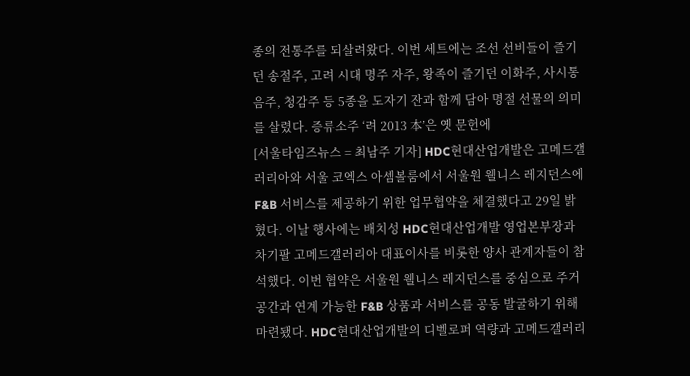종의 전통주를 되살려왔다. 이번 세트에는 조선 선비들이 즐기던 송절주, 고려 시대 명주 자주, 왕족이 즐기던 이화주, 사시통음주, 청감주 등 5종을 도자기 잔과 함께 담아 명절 선물의 의미를 살렸다. 증류소주 ‘려 2013 本’은 옛 문헌에
[서울타임즈뉴스 = 최남주 기자] HDC현대산업개발은 고메드갤러리아와 서울 코엑스 아셈볼룸에서 서울원 웰니스 레지던스에 F&B 서비스를 제공하기 위한 업무협약을 체결했다고 29일 밝혔다. 이날 행사에는 배치성 HDC현대산업개발 영업본부장과 차기팔 고메드갤러리아 대표이사를 비롯한 양사 관계자들이 참석했다. 이번 협약은 서울원 웰니스 레지던스를 중심으로 주거 공간과 연계 가능한 F&B 상품과 서비스를 공동 발굴하기 위해 마련됐다. HDC현대산업개발의 디벨로퍼 역량과 고메드갤러리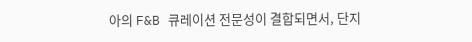아의 F&B 큐레이션 전문성이 결합되면서, 단지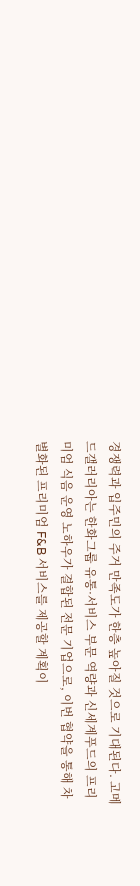경쟁력과 입주민의 주거 만족도가 한층 높아질 것으로 기대된다. 고메드갤러리아는 한화그룹 유통·서비스 부문 역량과 신세계푸드의 프리미엄 식음 운영 노하우가 결합된 전문 기업으로, 이번 협약을 통해 차별화된 프리미엄 F&B 서비스를 제공할 계획이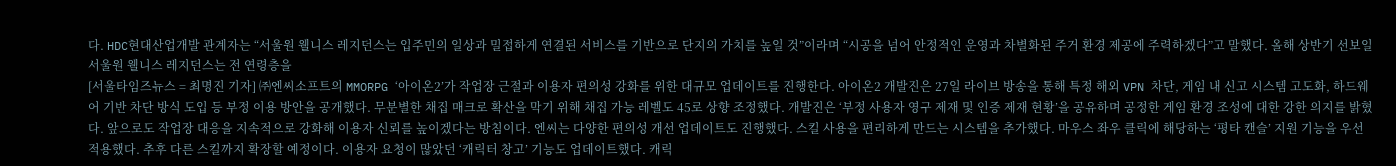다. HDC현대산업개발 관계자는 “서울원 웰니스 레지던스는 입주민의 일상과 밀접하게 연결된 서비스를 기반으로 단지의 가치를 높일 것”이라며 “시공을 넘어 안정적인 운영과 차별화된 주거 환경 제공에 주력하겠다”고 말했다. 올해 상반기 선보일 서울원 웰니스 레지던스는 전 연령층을
[서울타임즈뉴스 = 최명진 기자] ㈜엔씨소프트의 MMORPG ‘아이온2’가 작업장 근절과 이용자 편의성 강화를 위한 대규모 업데이트를 진행한다. 아이온2 개발진은 27일 라이브 방송을 통해 특정 해외 VPN 차단, 게임 내 신고 시스템 고도화, 하드웨어 기반 차단 방식 도입 등 부정 이용 방안을 공개했다. 무분별한 채집 매크로 확산을 막기 위해 채집 가능 레벨도 45로 상향 조정했다. 개발진은 ‘부정 사용자 영구 제재 및 인증 제재 현황’을 공유하며 공정한 게임 환경 조성에 대한 강한 의지를 밝혔다. 앞으로도 작업장 대응을 지속적으로 강화해 이용자 신뢰를 높이겠다는 방침이다. 엔씨는 다양한 편의성 개선 업데이트도 진행했다. 스킬 사용을 편리하게 만드는 시스템을 추가했다. 마우스 좌우 클릭에 해당하는 ‘평타 캔슬’ 지원 기능을 우선 적용했다. 추후 다른 스킬까지 확장할 예정이다. 이용자 요청이 많았던 ‘캐릭터 창고’ 기능도 업데이트했다. 캐릭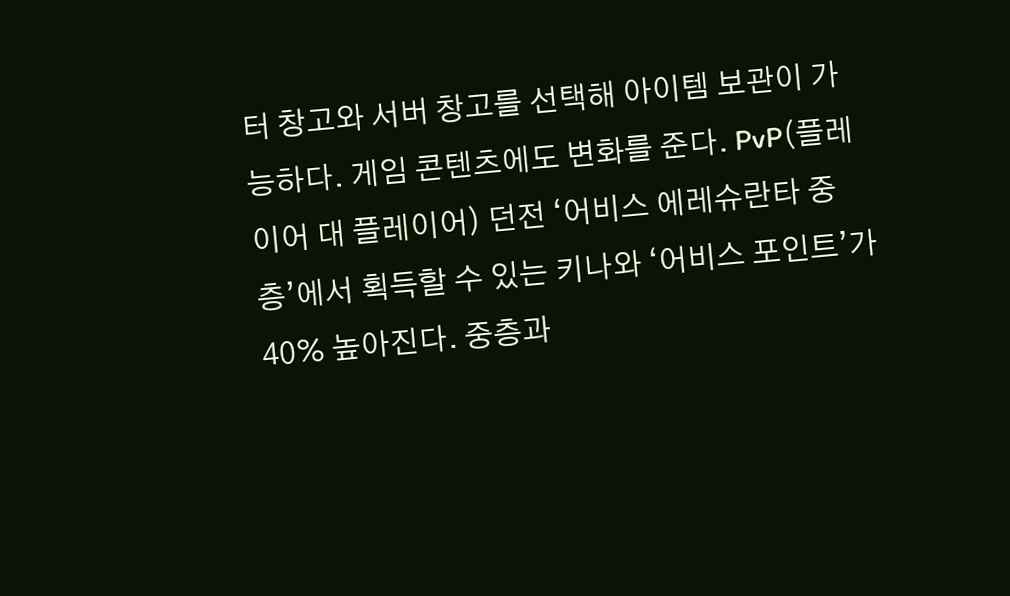터 창고와 서버 창고를 선택해 아이템 보관이 가능하다. 게임 콘텐츠에도 변화를 준다. PvP(플레이어 대 플레이어) 던전 ‘어비스 에레슈란타 중층’에서 획득할 수 있는 키나와 ‘어비스 포인트’가 40% 높아진다. 중층과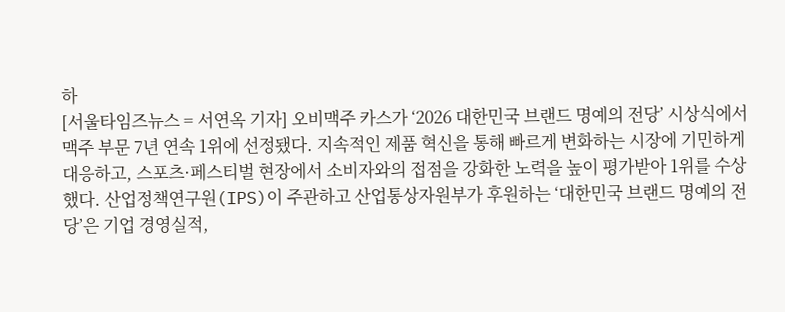하
[서울타임즈뉴스 = 서연옥 기자] 오비맥주 카스가 ‘2026 대한민국 브랜드 명예의 전당’ 시상식에서 맥주 부문 7년 연속 1위에 선정됐다. 지속적인 제품 혁신을 통해 빠르게 변화하는 시장에 기민하게 대응하고, 스포츠·페스티벌 현장에서 소비자와의 접점을 강화한 노력을 높이 평가받아 1위를 수상했다. 산업정책연구원(IPS)이 주관하고 산업통상자원부가 후원하는 ‘대한민국 브랜드 명예의 전당’은 기업 경영실적,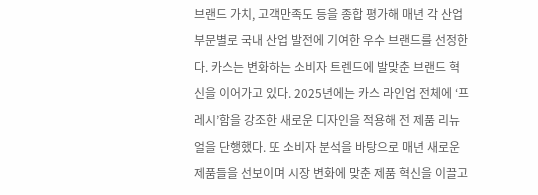브랜드 가치, 고객만족도 등을 종합 평가해 매년 각 산업 부문별로 국내 산업 발전에 기여한 우수 브랜드를 선정한다. 카스는 변화하는 소비자 트렌드에 발맞춘 브랜드 혁신을 이어가고 있다. 2025년에는 카스 라인업 전체에 ‘프레시’함을 강조한 새로운 디자인을 적용해 전 제품 리뉴얼을 단행했다. 또 소비자 분석을 바탕으로 매년 새로운 제품들을 선보이며 시장 변화에 맞춘 제품 혁신을 이끌고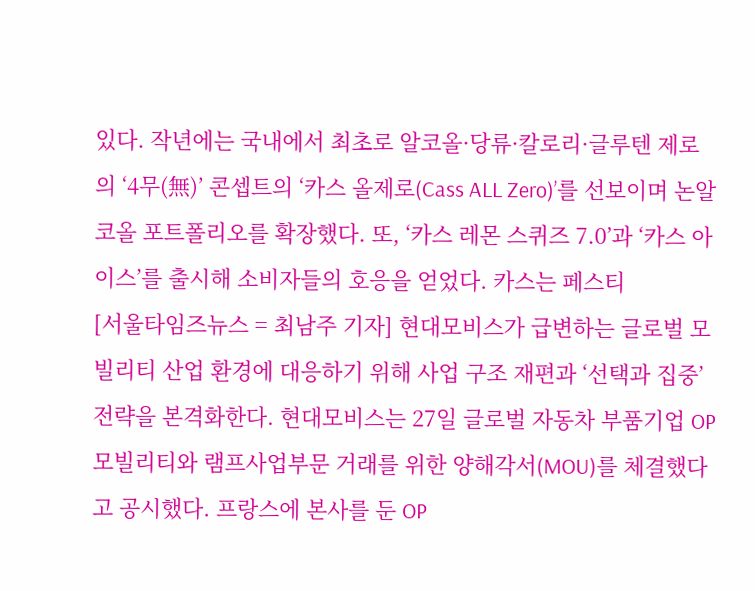있다. 작년에는 국내에서 최초로 알코올·당류·칼로리·글루텐 제로의 ‘4무(無)’ 콘셉트의 ‘카스 올제로(Cass ALL Zero)’를 선보이며 논알코올 포트폴리오를 확장했다. 또, ‘카스 레몬 스퀴즈 7.0’과 ‘카스 아이스’를 출시해 소비자들의 호응을 얻었다. 카스는 페스티
[서울타임즈뉴스 = 최남주 기자] 현대모비스가 급변하는 글로벌 모빌리티 산업 환경에 대응하기 위해 사업 구조 재편과 ‘선택과 집중’ 전략을 본격화한다. 현대모비스는 27일 글로벌 자동차 부품기업 OP모빌리티와 램프사업부문 거래를 위한 양해각서(MOU)를 체결했다고 공시했다. 프랑스에 본사를 둔 OP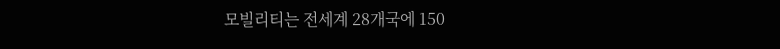모빌리티는 전세계 28개국에 150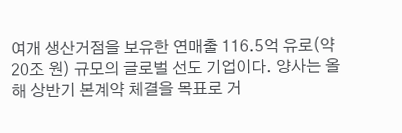여개 생산거점을 보유한 연매출 116.5억 유로(약 20조 원) 규모의 글로벌 선도 기업이다. 양사는 올해 상반기 본계약 체결을 목표로 거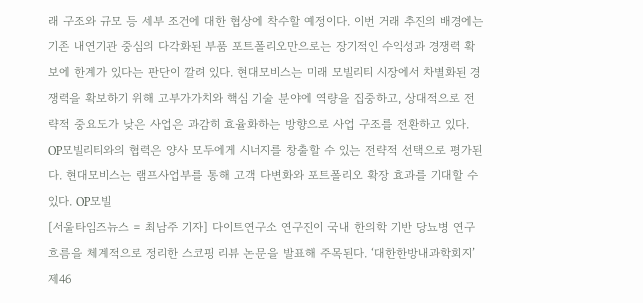래 구조와 규모 등 세부 조건에 대한 협상에 착수할 예정이다. 이번 거래 추진의 배경에는 기존 내연기관 중심의 다각화된 부품 포트폴리오만으로는 장기적인 수익성과 경쟁력 확보에 한계가 있다는 판단이 깔려 있다. 현대모비스는 미래 모빌리티 시장에서 차별화된 경쟁력을 확보하기 위해 고부가가치와 핵심 기술 분야에 역량을 집중하고, 상대적으로 전략적 중요도가 낮은 사업은 과감히 효율화하는 방향으로 사업 구조를 전환하고 있다. OP모빌리티와의 협력은 양사 모두에게 시너지를 창출할 수 있는 전략적 선택으로 평가된다. 현대모비스는 램프사업부를 통해 고객 다변화와 포트폴리오 확장 효과를 기대할 수 있다. OP모빌
[서울타임즈뉴스 = 최남주 기자] 다이트연구소 연구진이 국내 한의학 기반 당뇨병 연구 흐름을 체계적으로 정리한 스코핑 리뷰 논문을 발표해 주목된다. ‘대한한방내과학회지’ 제46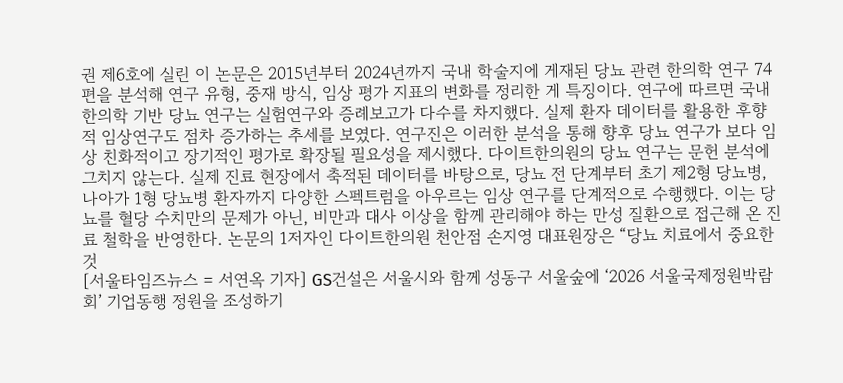권 제6호에 실린 이 논문은 2015년부터 2024년까지 국내 학술지에 게재된 당뇨 관련 한의학 연구 74편을 분석해 연구 유형, 중재 방식, 임상 평가 지표의 변화를 정리한 게 특징이다. 연구에 따르면 국내 한의학 기반 당뇨 연구는 실험연구와 증례보고가 다수를 차지했다. 실제 환자 데이터를 활용한 후향적 임상연구도 점차 증가하는 추세를 보였다. 연구진은 이러한 분석을 통해 향후 당뇨 연구가 보다 임상 친화적이고 장기적인 평가로 확장될 필요성을 제시했다. 다이트한의원의 당뇨 연구는 문헌 분석에 그치지 않는다. 실제 진료 현장에서 축적된 데이터를 바탕으로, 당뇨 전 단계부터 초기 제2형 당뇨병, 나아가 1형 당뇨병 환자까지 다양한 스펙트럼을 아우르는 임상 연구를 단계적으로 수행했다. 이는 당뇨를 혈당 수치만의 문제가 아닌, 비만과 대사 이상을 함께 관리해야 하는 만성 질환으로 접근해 온 진료 철학을 반영한다. 논문의 1저자인 다이트한의원 천안점 손지영 대표원장은 “당뇨 치료에서 중요한 것
[서울타임즈뉴스 = 서연옥 기자] GS건설은 서울시와 함께 성동구 서울숲에 ‘2026 서울국제정원박람회’ 기업동행 정원을 조성하기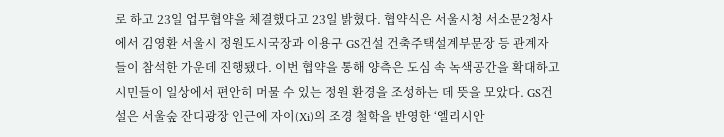로 하고 23일 업무협약을 체결했다고 23일 밝혔다. 협약식은 서울시청 서소문2청사에서 김영환 서울시 정원도시국장과 이용구 GS건설 건축주택설계부문장 등 관계자들이 참석한 가운데 진행됐다. 이번 협약을 통해 양측은 도심 속 녹색공간을 확대하고 시민들이 일상에서 편안히 머물 수 있는 정원 환경을 조성하는 데 뜻을 모았다. GS건설은 서울숲 잔디광장 인근에 자이(Xi)의 조경 철학을 반영한 ‘엘리시안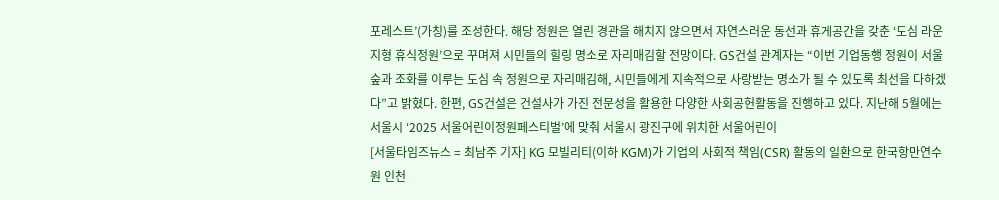포레스트’(가칭)를 조성한다. 해당 정원은 열린 경관을 해치지 않으면서 자연스러운 동선과 휴게공간을 갖춘 ‘도심 라운지형 휴식정원’으로 꾸며져 시민들의 힐링 명소로 자리매김할 전망이다. GS건설 관계자는 “이번 기업동행 정원이 서울숲과 조화를 이루는 도심 속 정원으로 자리매김해, 시민들에게 지속적으로 사랑받는 명소가 될 수 있도록 최선을 다하겠다”고 밝혔다. 한편, GS건설은 건설사가 가진 전문성을 활용한 다양한 사회공헌활동을 진행하고 있다. 지난해 5월에는 서울시 ‘2025 서울어린이정원페스티벌’에 맞춰 서울시 광진구에 위치한 서울어린이
[서울타임즈뉴스 = 최남주 기자] KG 모빌리티(이하 KGM)가 기업의 사회적 책임(CSR) 활동의 일환으로 한국항만연수원 인천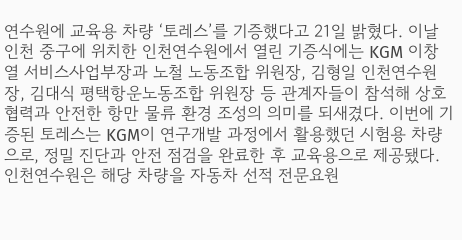연수원에 교육용 차량 ‘토레스’를 기증했다고 21일 밝혔다. 이날 인천 중구에 위치한 인천연수원에서 열린 기증식에는 KGM 이창열 서비스사업부장과 노철 노동조합 위원장, 김형일 인천연수원장, 김대식 평택항운노동조합 위원장 등 관계자들이 참석해 상호 협력과 안전한 항만 물류 환경 조성의 의미를 되새겼다. 이번에 기증된 토레스는 KGM이 연구개발 과정에서 활용했던 시험용 차량으로, 정밀 진단과 안전 점검을 완료한 후 교육용으로 제공됐다. 인천연수원은 해당 차량을 자동차 선적 전문요원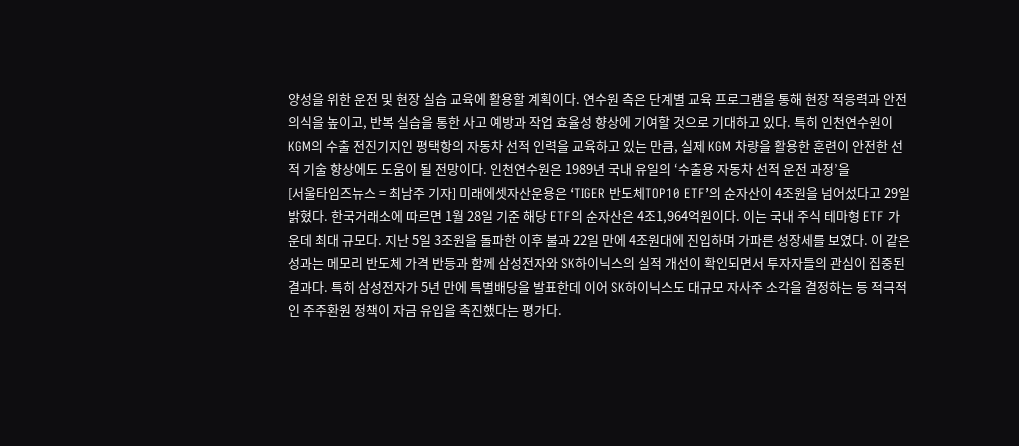양성을 위한 운전 및 현장 실습 교육에 활용할 계획이다. 연수원 측은 단계별 교육 프로그램을 통해 현장 적응력과 안전 의식을 높이고, 반복 실습을 통한 사고 예방과 작업 효율성 향상에 기여할 것으로 기대하고 있다. 특히 인천연수원이 KGM의 수출 전진기지인 평택항의 자동차 선적 인력을 교육하고 있는 만큼, 실제 KGM 차량을 활용한 훈련이 안전한 선적 기술 향상에도 도움이 될 전망이다. 인천연수원은 1989년 국내 유일의 ‘수출용 자동차 선적 운전 과정’을
[서울타임즈뉴스 = 최남주 기자] 미래에셋자산운용은 ‘TIGER 반도체TOP10 ETF’의 순자산이 4조원을 넘어섰다고 29일 밝혔다. 한국거래소에 따르면 1월 28일 기준 해당 ETF의 순자산은 4조1,964억원이다. 이는 국내 주식 테마형 ETF 가운데 최대 규모다. 지난 5일 3조원을 돌파한 이후 불과 22일 만에 4조원대에 진입하며 가파른 성장세를 보였다. 이 같은 성과는 메모리 반도체 가격 반등과 함께 삼성전자와 SK하이닉스의 실적 개선이 확인되면서 투자자들의 관심이 집중된 결과다. 특히 삼성전자가 5년 만에 특별배당을 발표한데 이어 SK하이닉스도 대규모 자사주 소각을 결정하는 등 적극적인 주주환원 정책이 자금 유입을 촉진했다는 평가다.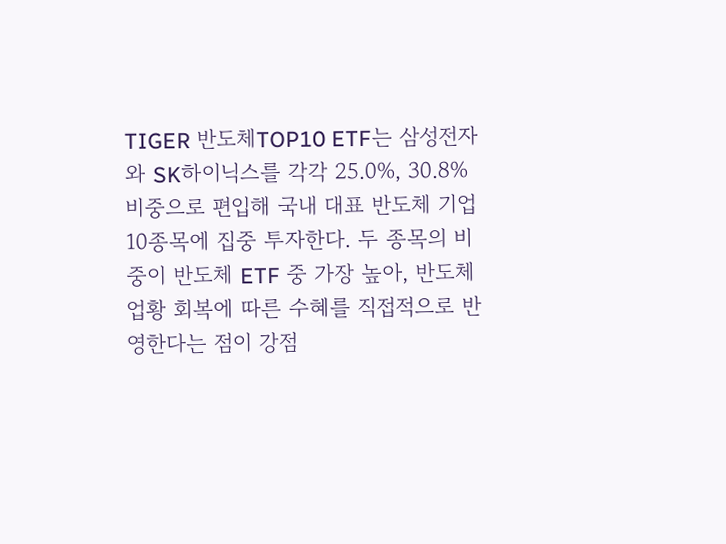TIGER 반도체TOP10 ETF는 삼성전자와 SK하이닉스를 각각 25.0%, 30.8% 비중으로 편입해 국내 대표 반도체 기업 10종목에 집중 투자한다. 두 종목의 비중이 반도체 ETF 중 가장 높아, 반도체 업황 회복에 따른 수혜를 직접적으로 반영한다는 점이 강점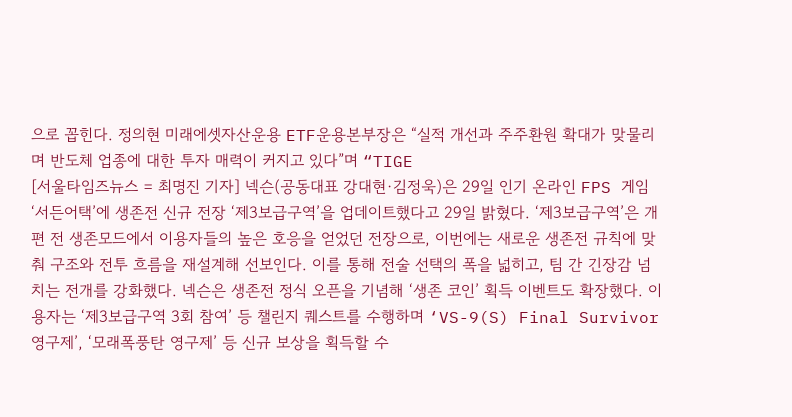으로 꼽힌다. 정의현 미래에셋자산운용 ETF운용본부장은 “실적 개선과 주주환원 확대가 맞물리며 반도체 업종에 대한 투자 매력이 커지고 있다”며 “TIGE
[서울타임즈뉴스 = 최명진 기자] 넥슨(공동대표 강대현·김정욱)은 29일 인기 온라인 FPS 게임 ‘서든어택’에 생존전 신규 전장 ‘제3보급구역’을 업데이트했다고 29일 밝혔다. ‘제3보급구역’은 개편 전 생존모드에서 이용자들의 높은 호응을 얻었던 전장으로, 이번에는 새로운 생존전 규칙에 맞춰 구조와 전투 흐름을 재설계해 선보인다. 이를 통해 전술 선택의 폭을 넓히고, 팀 간 긴장감 넘치는 전개를 강화했다. 넥슨은 생존전 정식 오픈을 기념해 ‘생존 코인’ 획득 이벤트도 확장했다. 이용자는 ‘제3보급구역 3회 참여’ 등 챌린지 퀘스트를 수행하며 ‘VS-9(S) Final Survivor 영구제’, ‘모래폭풍탄 영구제’ 등 신규 보상을 획득할 수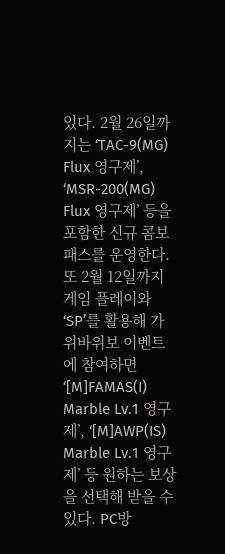있다. 2월 26일까지는 ‘TAC-9(MG) Flux 영구제’, ‘MSR-200(MG) Flux 영구제’ 등을 포함한 신규 콤보패스를 운영한다. 또 2월 12일까지 게임 플레이와 ‘SP’를 활용해 가위바위보 이벤트에 참여하면 ‘[M]FAMAS(I) Marble Lv.1 영구제’, ‘[M]AWP(IS) Marble Lv.1 영구제’ 등 원하는 보상을 선택해 받을 수 있다. PC방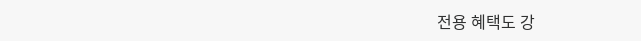전용 혜택도 강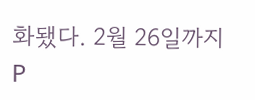화됐다. 2월 26일까지 P